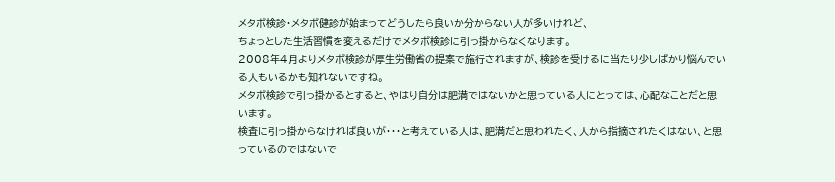メタボ検診・メタボ健診が始まってどうしたら良いか分からない人が多いけれど、
ちょっとした生活習慣を変えるだけでメタボ検診に引っ掛からなくなります。
2008年4月よりメタボ検診が厚生労働省の提案で施行されますが、検診を受けるに当たり少しばかり悩んでいる人もいるかも知れないですね。
メタボ検診で引っ掛かるとすると、やはり自分は肥満ではないかと思っている人にとっては、心配なことだと思います。
検査に引っ掛からなければ良いが・・・と考えている人は、肥満だと思われたく、人から指摘されたくはない、と思っているのではないで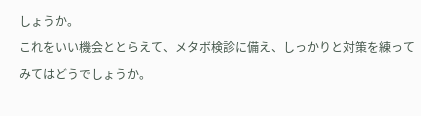しょうか。
これをいい機会ととらえて、メタボ検診に備え、しっかりと対策を練ってみてはどうでしょうか。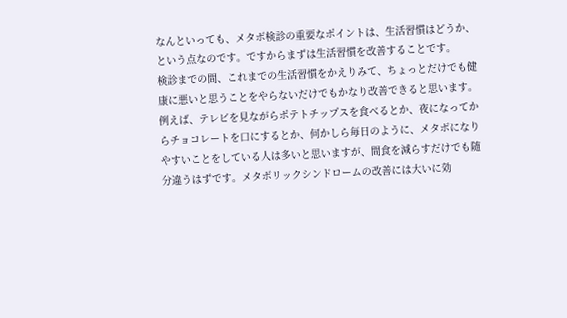なんといっても、メタボ検診の重要なポイントは、生活習慣はどうか、という点なのです。ですからまずは生活習慣を改善することです。
検診までの間、これまでの生活習慣をかえりみて、ちょっとだけでも健康に悪いと思うことをやらないだけでもかなり改善できると思います。
例えば、テレビを見ながらポテトチップスを食べるとか、夜になってからチョコレートを口にするとか、何かしら毎日のように、メタボになりやすいことをしている人は多いと思いますが、間食を減らすだけでも随分違うはずです。メタボリックシンドロームの改善には大いに効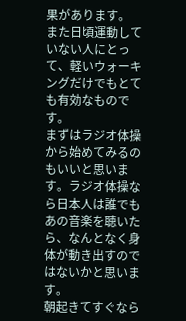果があります。
また日頃運動していない人にとって、軽いウォーキングだけでもとても有効なものです。
まずはラジオ体操から始めてみるのもいいと思います。ラジオ体操なら日本人は誰でもあの音楽を聴いたら、なんとなく身体が動き出すのではないかと思います。
朝起きてすぐなら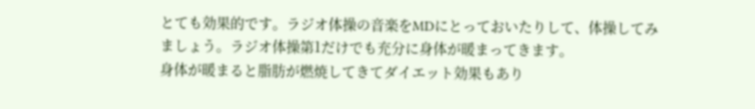とても効果的です。ラジオ体操の音楽をMDにとっておいたりして、体操してみましょう。ラジオ体操第1だけでも充分に身体が暖まってきます。
身体が暖まると脂肪が燃焼してきてダイエット効果もあり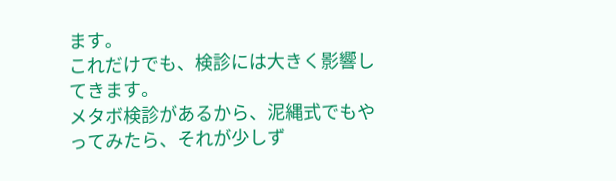ます。
これだけでも、検診には大きく影響してきます。
メタボ検診があるから、泥縄式でもやってみたら、それが少しず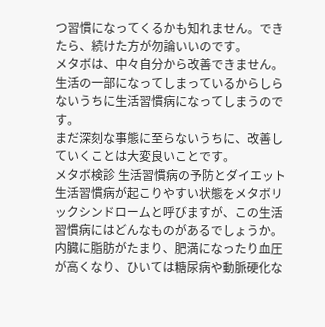つ習慣になってくるかも知れません。できたら、続けた方が勿論いいのです。
メタボは、中々自分から改善できません。生活の一部になってしまっているからしらないうちに生活習慣病になってしまうのです。
まだ深刻な事態に至らないうちに、改善していくことは大変良いことです。
メタボ検診 生活習慣病の予防とダイエット
生活習慣病が起こりやすい状態をメタボリックシンドロームと呼びますが、この生活習慣病にはどんなものがあるでしょうか。
内臓に脂肪がたまり、肥満になったり血圧が高くなり、ひいては糖尿病や動脈硬化な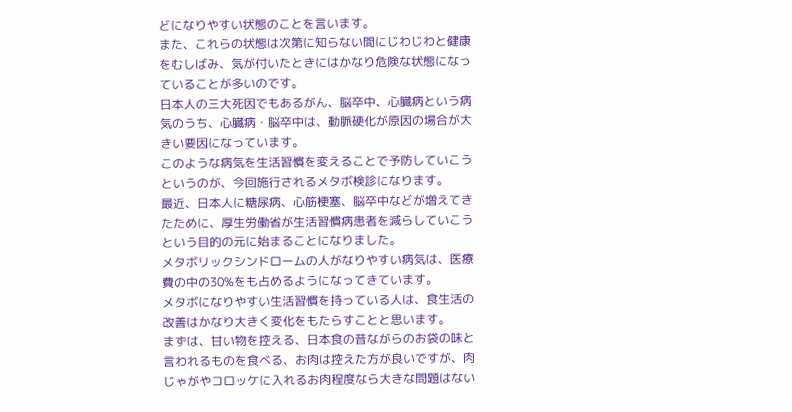どになりやすい状態のことを言います。
また、これらの状態は次第に知らない間にじわじわと健康をむしばみ、気が付いたときにはかなり危険な状態になっていることが多いのです。
日本人の三大死因でもあるがん、脳卒中、心臓病という病気のうち、心臓病・脳卒中は、動脈硬化が原因の場合が大きい要因になっています。
このような病気を生活習慣を変えることで予防していこうというのが、今回施行されるメタボ検診になります。
最近、日本人に糖尿病、心筋梗塞、脳卒中などが増えてきたために、厚生労働省が生活習慣病患者を減らしていこうという目的の元に始まることになりました。
メタボリックシンドロームの人がなりやすい病気は、医療費の中の30%をも占めるようになってきています。
メタボになりやすい生活習慣を持っている人は、食生活の改善はかなり大きく変化をもたらすことと思います。
まずは、甘い物を控える、日本食の昔ながらのお袋の味と言われるものを食べる、お肉は控えた方が良いですが、肉じゃがやコロッケに入れるお肉程度なら大きな問題はない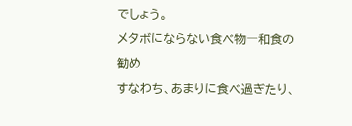でしょう。
メタボにならない食べ物―和食の勧め
すなわち、あまりに食べ過ぎたり、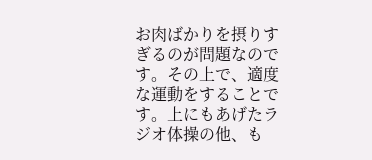お肉ばかりを摂りすぎるのが問題なのです。その上で、適度な運動をすることです。上にもあげたラジオ体操の他、も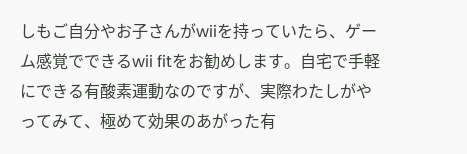しもご自分やお子さんがwiiを持っていたら、ゲーム感覚でできるwii fitをお勧めします。自宅で手軽にできる有酸素運動なのですが、実際わたしがやってみて、極めて効果のあがった有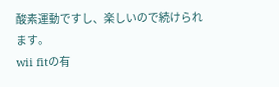酸素運動ですし、楽しいので続けられます。
wii fitの有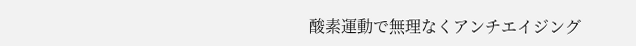酸素運動で無理なくアンチエイジング